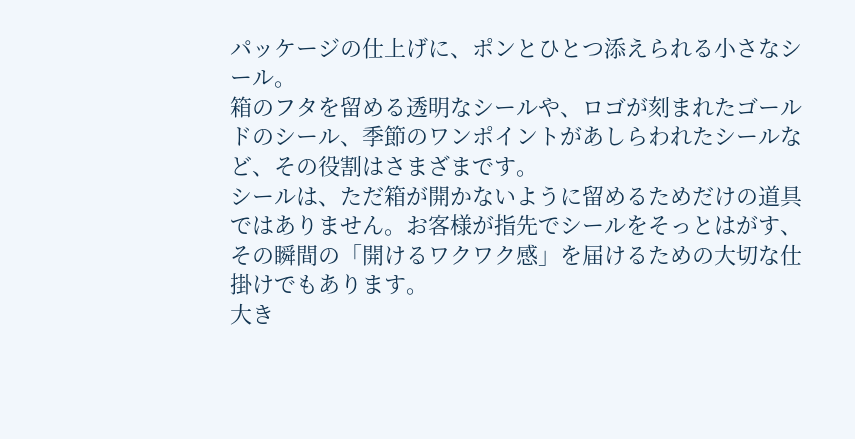パッケージの仕上げに、ポンとひとつ添えられる小さなシール。
箱のフタを留める透明なシールや、ロゴが刻まれたゴールドのシール、季節のワンポイントがあしらわれたシールなど、その役割はさまざまです。
シールは、ただ箱が開かないように留めるためだけの道具ではありません。お客様が指先でシールをそっとはがす、その瞬間の「開けるワクワク感」を届けるための大切な仕掛けでもあります。
大き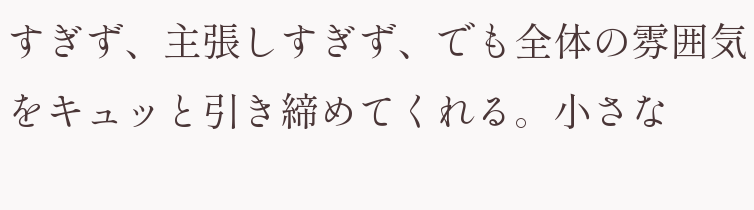すぎず、主張しすぎず、でも全体の雰囲気をキュッと引き締めてくれる。小さな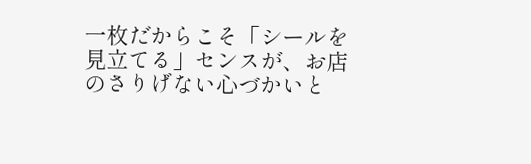一枚だからこそ「シールを見立てる」センスが、お店のさりげない心づかいと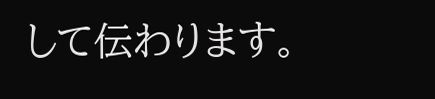して伝わります。